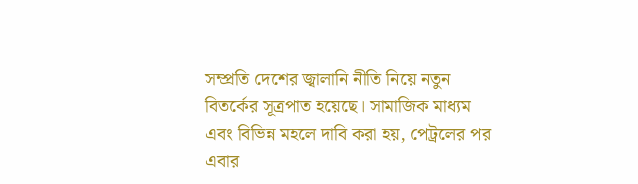সম্প্রতি দেশের জ্বালানি নীতি নিয়ে নতুন বিতর্কের সূত্রপাত হয়েছে। সামাজিক মাধ্যম এবং বিভিন্ন মহলে দাবি করা হয়, পেট্রলের পর এবার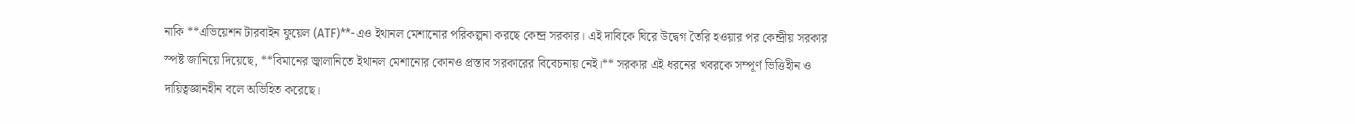নাকি **এভিয়েশন টারবাইন ফুয়েল (ATF)**-এও ইথানল মেশানোর পরিকল্পনা করছে কেন্দ্র সরকার। এই দাবিকে ঘিরে উদ্বেগ তৈরি হওয়ার পর কেন্দ্রীয় সরকার স্পষ্ট জানিয়ে দিয়েছে, **বিমানের জ্বালানিতে ইথানল মেশানোর কোনও প্রস্তাব সরকারের বিবেচনায় নেই।** সরকার এই ধরনের খবরকে সম্পূর্ণ ভিত্তিহীন ও দায়িত্বজ্ঞানহীন বলে অভিহিত করেছে।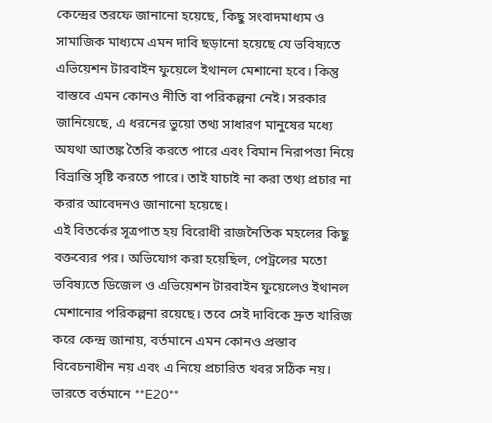কেন্দ্রের তরফে জানানো হয়েছে, কিছু সংবাদমাধ্যম ও সামাজিক মাধ্যমে এমন দাবি ছড়ানো হয়েছে যে ভবিষ্যতে এভিয়েশন টারবাইন ফুয়েলে ইথানল মেশানো হবে। কিন্তু বাস্তবে এমন কোনও নীতি বা পরিকল্পনা নেই। সরকার জানিয়েছে, এ ধরনের ভুয়ো তথ্য সাধারণ মানুষের মধ্যে অযথা আতঙ্ক তৈরি করতে পারে এবং বিমান নিরাপত্তা নিয়ে বিভ্রান্তি সৃষ্টি করতে পারে। তাই যাচাই না করা তথ্য প্রচার না করার আবেদনও জানানো হয়েছে।
এই বিতর্কের সূত্রপাত হয় বিরোধী রাজনৈতিক মহলের কিছু বক্তব্যের পর। অভিযোগ করা হয়েছিল, পেট্রলের মতো ভবিষ্যতে ডিজেল ও এভিয়েশন টারবাইন ফুয়েলেও ইথানল মেশানোর পরিকল্পনা রয়েছে। তবে সেই দাবিকে দ্রুত খারিজ করে কেন্দ্র জানায়, বর্তমানে এমন কোনও প্রস্তাব বিবেচনাধীন নয় এবং এ নিয়ে প্রচারিত খবর সঠিক নয়।
ভারতে বর্তমানে **E20**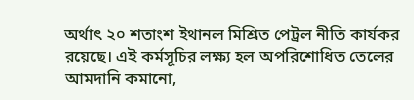অর্থাৎ ২০ শতাংশ ইথানল মিশ্রিত পেট্রল নীতি কার্যকর রয়েছে। এই কর্মসূচির লক্ষ্য হল অপরিশোধিত তেলের আমদানি কমানো,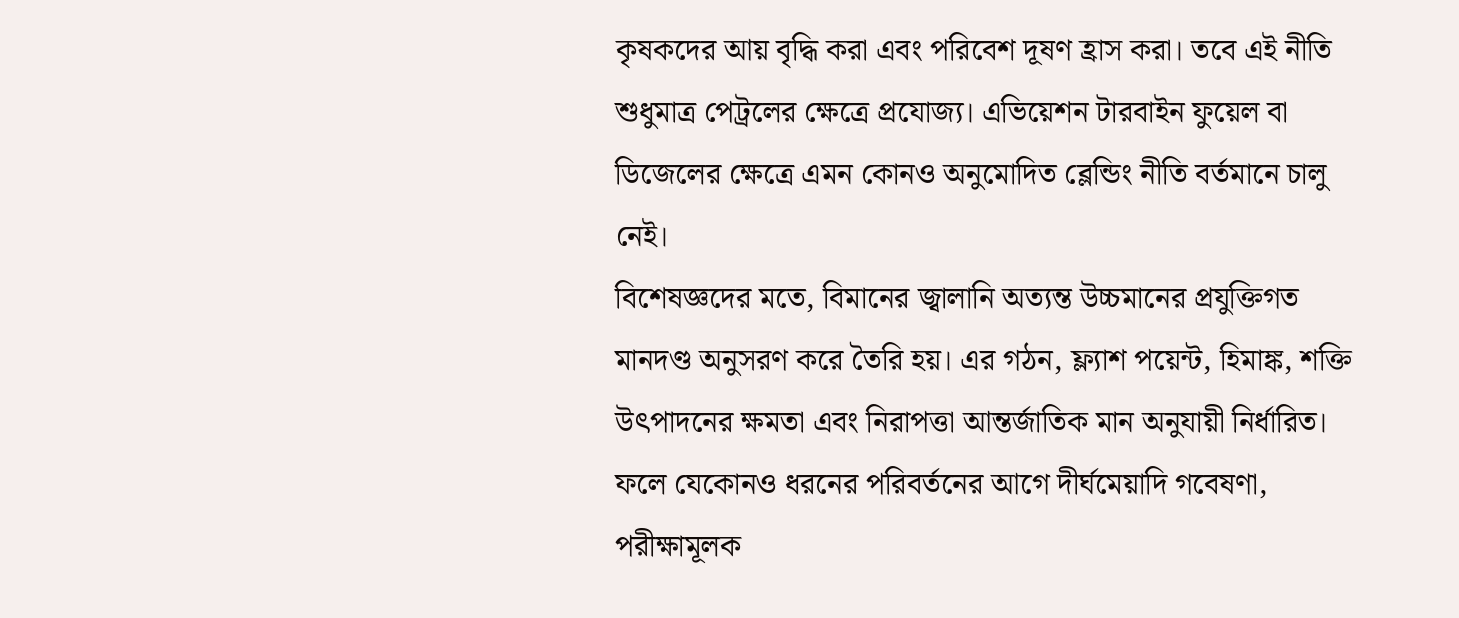কৃষকদের আয় বৃদ্ধি করা এবং পরিবেশ দূষণ হ্রাস করা। তবে এই নীতি শুধুমাত্র পেট্রলের ক্ষেত্রে প্রযোজ্য। এভিয়েশন টারবাইন ফুয়েল বা ডিজেলের ক্ষেত্রে এমন কোনও অনুমোদিত ব্লেন্ডিং নীতি বর্তমানে চালু নেই।
বিশেষজ্ঞদের মতে, বিমানের জ্বালানি অত্যন্ত উচ্চমানের প্রযুক্তিগত মানদণ্ড অনুসরণ করে তৈরি হয়। এর গঠন, ফ্ল্যাশ পয়েন্ট, হিমাঙ্ক, শক্তি উৎপাদনের ক্ষমতা এবং নিরাপত্তা আন্তর্জাতিক মান অনুযায়ী নির্ধারিত। ফলে যেকোনও ধরনের পরিবর্তনের আগে দীর্ঘমেয়াদি গবেষণা, পরীক্ষামূলক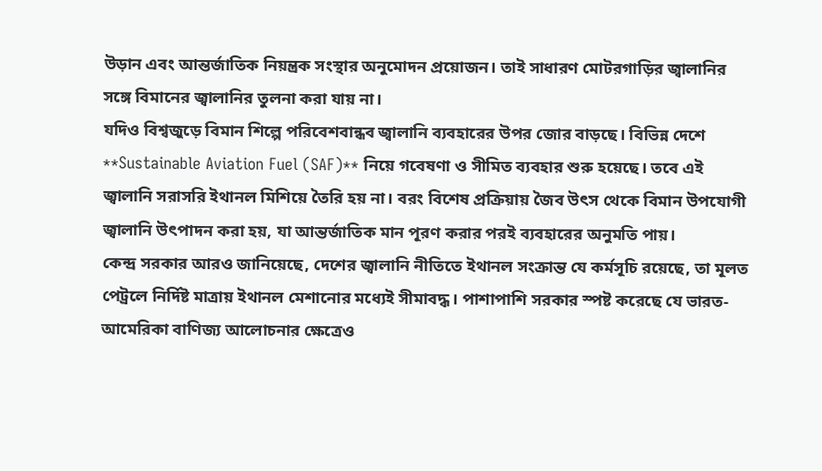উড়ান এবং আন্তর্জাতিক নিয়ন্ত্রক সংস্থার অনুমোদন প্রয়োজন। তাই সাধারণ মোটরগাড়ির জ্বালানির সঙ্গে বিমানের জ্বালানির তুলনা করা যায় না।
যদিও বিশ্বজুড়ে বিমান শিল্পে পরিবেশবান্ধব জ্বালানি ব্যবহারের উপর জোর বাড়ছে। বিভিন্ন দেশে **Sustainable Aviation Fuel (SAF)** নিয়ে গবেষণা ও সীমিত ব্যবহার শুরু হয়েছে। তবে এই জ্বালানি সরাসরি ইথানল মিশিয়ে তৈরি হয় না। বরং বিশেষ প্রক্রিয়ায় জৈব উৎস থেকে বিমান উপযোগী জ্বালানি উৎপাদন করা হয়, যা আন্তর্জাতিক মান পূরণ করার পরই ব্যবহারের অনুমতি পায়।
কেন্দ্র সরকার আরও জানিয়েছে, দেশের জ্বালানি নীতিতে ইথানল সংক্রান্ত যে কর্মসূচি রয়েছে, তা মূলত পেট্রলে নির্দিষ্ট মাত্রায় ইথানল মেশানোর মধ্যেই সীমাবদ্ধ। পাশাপাশি সরকার স্পষ্ট করেছে যে ভারত-আমেরিকা বাণিজ্য আলোচনার ক্ষেত্রেও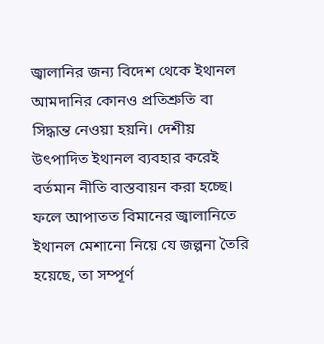জ্বালানির জন্য বিদেশ থেকে ইথানল আমদানির কোনও প্রতিশ্রুতি বা সিদ্ধান্ত নেওয়া হয়নি। দেশীয় উৎপাদিত ইথানল ব্যবহার করেই বর্তমান নীতি বাস্তবায়ন করা হচ্ছে।
ফলে আপাতত বিমানের জ্বালানিতে ইথানল মেশানো নিয়ে যে জল্পনা তৈরি হয়েছে, তা সম্পূর্ণ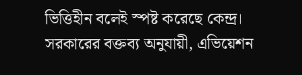ভিত্তিহীন বলেই স্পষ্ট করেছে কেন্দ্র। সরকারের বক্তব্য অনুযায়ী, এভিয়েশন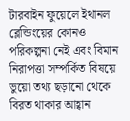টারবাইন ফুয়েলে ইথানল ব্লেন্ডিংয়ের কোনও পরিকল্পনা নেই এবং বিমান নিরাপত্তা সম্পর্কিত বিষয়ে ভুয়ো তথ্য ছড়ানো থেকে বিরত থাকার আহ্বান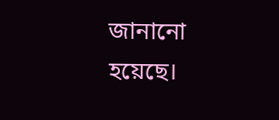জানানো হয়েছে।